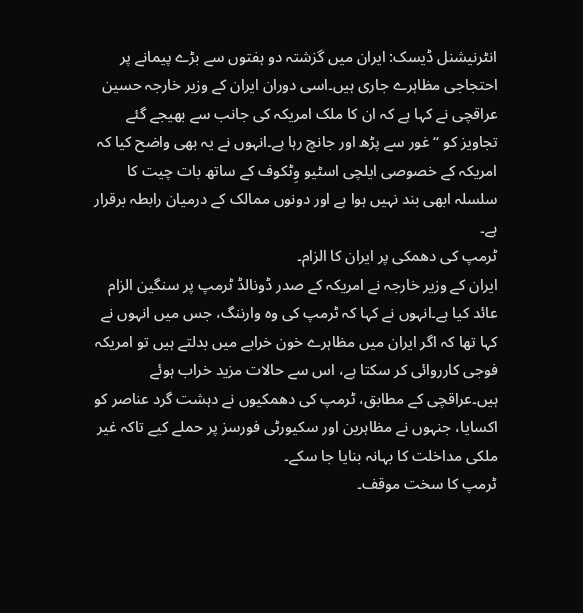انٹرنیشنل ڈیسک: ایران میں گزشتہ دو ہفتوں سے بڑے پیمانے پر احتجاجی مظاہرے جاری ہیں۔اسی دوران ایران کے وزیر خارجہ حسین عراقچی نے کہا ہے کہ ان کا ملک امریکہ کی جانب سے بھیجے گئے تجاویز کو “غور سے پڑھ اور جانچ رہا ہے۔انہوں نے یہ بھی واضح کیا کہ امریکہ کے خصوصی ایلچی اسٹیو وِٹکوف کے ساتھ بات چیت کا سلسلہ ابھی بند نہیں ہوا ہے اور دونوں ممالک کے درمیان رابطہ برقرار ہے۔
ٹرمپ کی دھمکی پر ایران کا الزام۔
ایران کے وزیر خارجہ نے امریکہ کے صدر ڈونالڈ ٹرمپ پر سنگین الزام عائد کیا ہے۔انہوں نے کہا کہ ٹرمپ کی وہ وارننگ، جس میں انہوں نے کہا تھا کہ اگر ایران میں مظاہرے خون خرابے میں بدلتے ہیں تو امریکہ فوجی کارروائی کر سکتا ہے، اس سے حالات مزید خراب ہوئے ہیں۔عراقچی کے مطابق، ٹرمپ کی دھمکیوں نے دہشت گرد عناصر کو اکسایا، جنہوں نے مظاہرین اور سکیورٹی فورسز پر حملے کیے تاکہ غیر ملکی مداخلت کا بہانہ بنایا جا سکے۔
ٹرمپ کا سخت موقف۔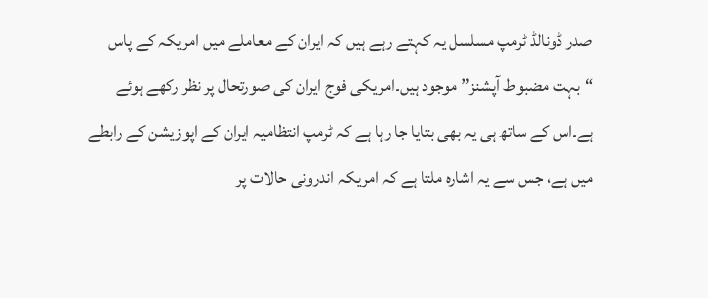صدر ڈونالڈ ٹرمپ مسلسل یہ کہتے رہے ہیں کہ ایران کے معاملے میں امریکہ کے پاس “بہت مضبوط آپشنز” موجود ہیں۔امریکی فوج ایران کی صورتحال پر نظر رکھے ہوئے ہے۔اس کے ساتھ ہی یہ بھی بتایا جا رہا ہے کہ ٹرمپ انتظامیہ ایران کے اپوزیشن کے رابطے میں ہے، جس سے یہ اشارہ ملتا ہے کہ امریکہ اندرونی حالات پر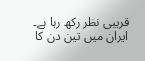قریبی نظر رکھ رہا ہے۔
ایران میں تین دن کا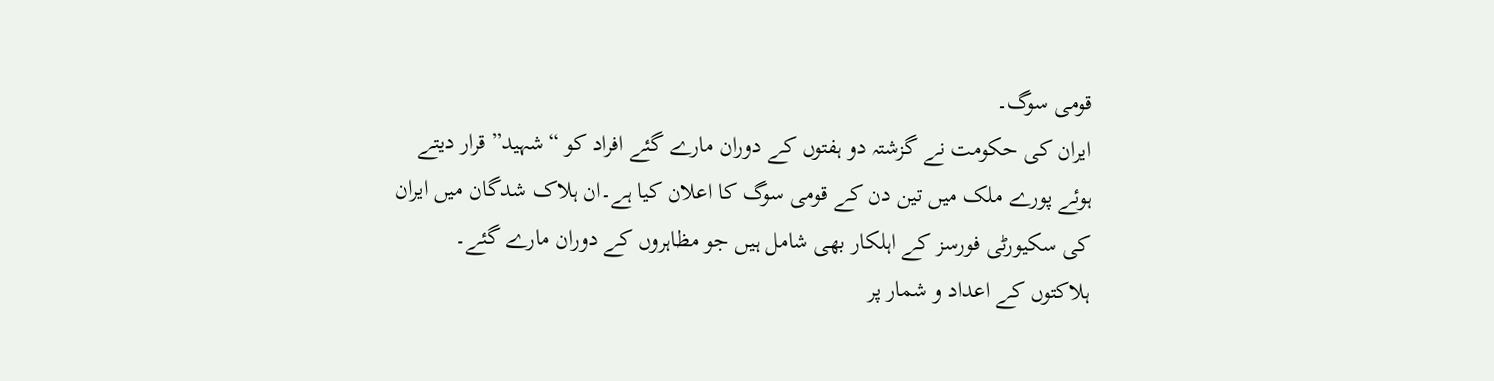قومی سوگ۔
ایران کی حکومت نے گزشتہ دو ہفتوں کے دوران مارے گئے افراد کو “شہید” قرار دیتے ہوئے پورے ملک میں تین دن کے قومی سوگ کا اعلان کیا ہے۔ان ہلاک شدگان میں ایران کی سکیورٹی فورسز کے اہلکار بھی شامل ہیں جو مظاہروں کے دوران مارے گئے۔
ہلاکتوں کے اعداد و شمار پر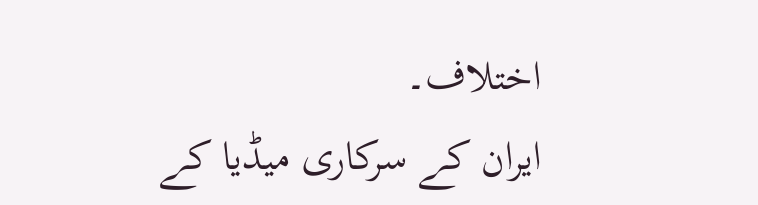اختلاف۔
ایران کے سرکاری میڈیا کے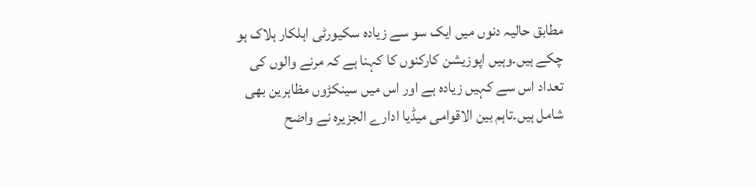مطابق حالیہ دنوں میں ایک سو سے زیادہ سکیورٹی اہلکار ہلاک ہو چکے ہیں۔وہیں اپوزیشن کارکنوں کا کہنا ہے کہ مرنے والوں کی تعداد اس سے کہیں زیادہ ہے اور اس میں سینکڑوں مظاہرین بھی شامل ہیں۔تاہم بین الاقوامی میڈیا ادارے الجزیرہ نے واضح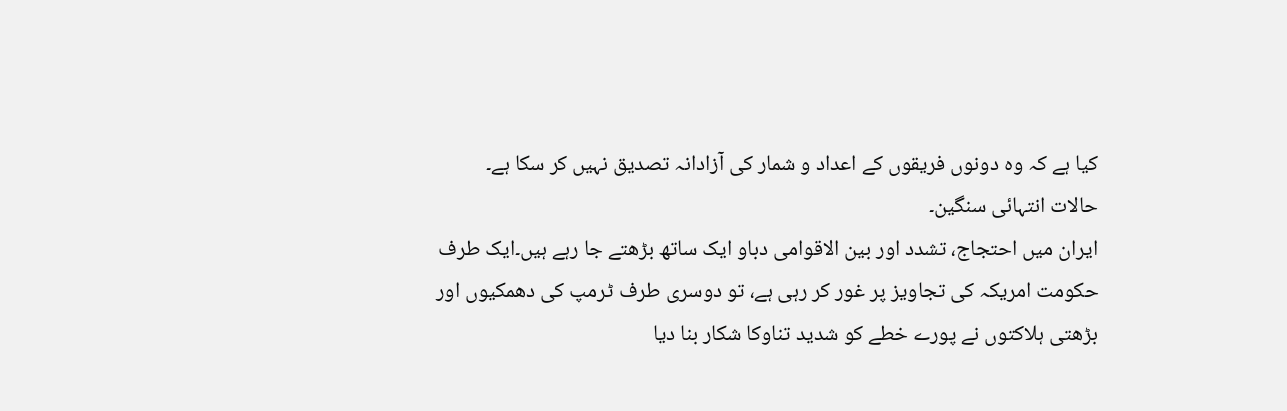کیا ہے کہ وہ دونوں فریقوں کے اعداد و شمار کی آزادانہ تصدیق نہیں کر سکا ہے۔
حالات انتہائی سنگین۔
ایران میں احتجاج، تشدد اور بین الاقوامی دباو ایک ساتھ بڑھتے جا رہے ہیں۔ایک طرف حکومت امریکہ کی تجاویز پر غور کر رہی ہے، تو دوسری طرف ٹرمپ کی دھمکیوں اور بڑھتی ہلاکتوں نے پورے خطے کو شدید تناوکا شکار بنا دیا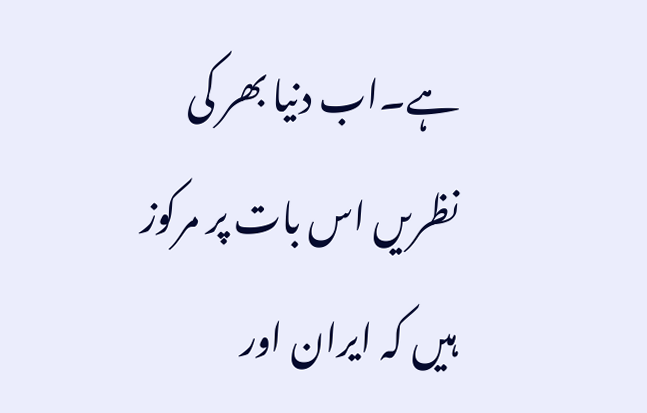ہے۔اب دنیا بھر کی نظریں اس بات پر مرکوز ہیں کہ ایران اور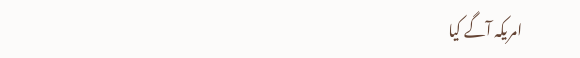امریکہ آگے کیا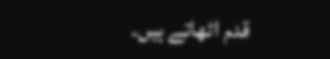قدم اٹھاتے ہیں۔